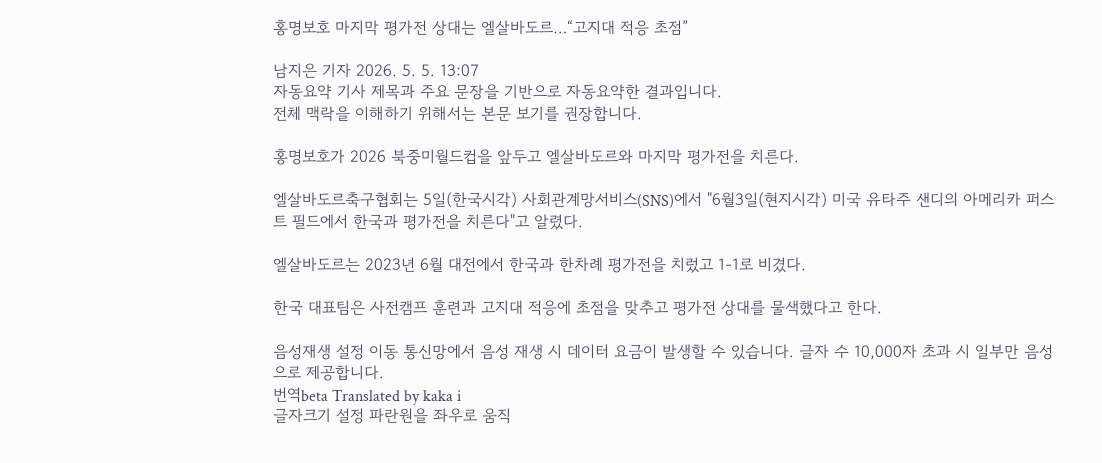홍명보호 마지막 평가전 상대는 엘살바도르…“고지대 적응 초점”

남지은 기자 2026. 5. 5. 13:07
자동요약 기사 제목과 주요 문장을 기반으로 자동요약한 결과입니다.
전체 맥락을 이해하기 위해서는 본문 보기를 권장합니다.

홍명보호가 2026 북중미월드컵을 앞두고 엘살바도르와 마지막 평가전을 치른다.

엘살바도르축구협회는 5일(한국시각) 사회관계망서비스(SNS)에서 "6월3일(현지시각) 미국 유타주 샌디의 아메리카 퍼스트 필드에서 한국과 평가전을 치른다"고 알렸다.

엘살바도르는 2023년 6월 대전에서 한국과 한차례 평가전을 치렀고 1-1로 비겼다.

한국 대표팀은 사전캠프 훈련과 고지대 적응에 초점을 맞추고 평가전 상대를 물색했다고 한다.

음성재생 설정 이동 통신망에서 음성 재생 시 데이터 요금이 발생할 수 있습니다. 글자 수 10,000자 초과 시 일부만 음성으로 제공합니다.
번역beta Translated by kaka i
글자크기 설정 파란원을 좌우로 움직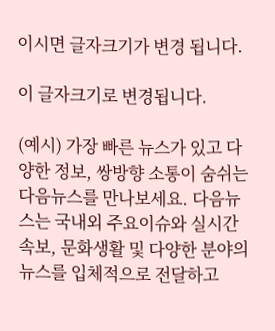이시면 글자크기가 변경 됩니다.

이 글자크기로 변경됩니다.

(예시) 가장 빠른 뉴스가 있고 다양한 정보, 쌍방향 소통이 숨쉬는 다음뉴스를 만나보세요. 다음뉴스는 국내외 주요이슈와 실시간 속보, 문화생활 및 다양한 분야의 뉴스를 입체적으로 전달하고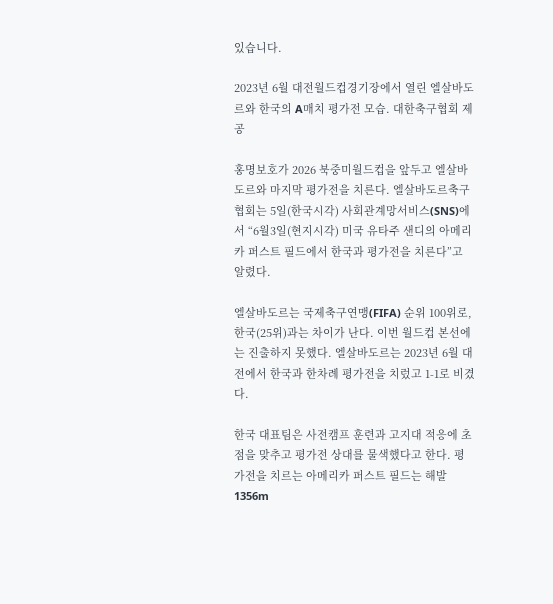있습니다.

2023년 6월 대전월드컵경기장에서 열린 엘살바도르와 한국의 A매치 평가전 모습. 대한축구협회 제공

홍명보호가 2026 북중미월드컵을 앞두고 엘살바도르와 마지막 평가전을 치른다. 엘살바도르축구협회는 5일(한국시각) 사회관계망서비스(SNS)에서 “6월3일(현지시각) 미국 유타주 샌디의 아메리카 퍼스트 필드에서 한국과 평가전을 치른다”고 알렸다.

엘살바도르는 국제축구연맹(FIFA) 순위 100위로, 한국(25위)과는 차이가 난다. 이번 월드컵 본선에는 진출하지 못했다. 엘살바도르는 2023년 6월 대전에서 한국과 한차례 평가전을 치렀고 1-1로 비겼다.

한국 대표팀은 사전캠프 훈련과 고지대 적응에 초점을 맞추고 평가전 상대를 물색했다고 한다. 평가전을 치르는 아메리카 퍼스트 필드는 해발 1356m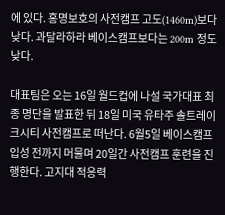에 있다. 홍명보호의 사전캠프 고도(1460m)보다 낮다. 과달라하라 베이스캠프보다는 200m 정도 낮다.

대표팀은 오는 16일 월드컵에 나설 국가대표 최종 명단을 발표한 뒤 18일 미국 유타주 솔트레이크시티 사전캠프로 떠난다. 6월5일 베이스캠프 입성 전까지 머물며 20일간 사전캠프 훈련을 진행한다. 고지대 적응력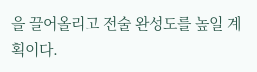을 끌어올리고 전술 완성도를 높일 계획이다.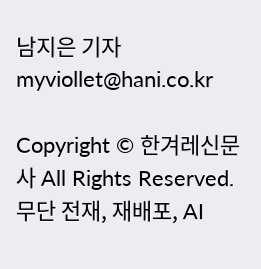남지은 기자 myviollet@hani.co.kr

Copyright © 한겨레신문사 All Rights Reserved. 무단 전재, 재배포, AI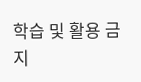학습 및 활용 금지